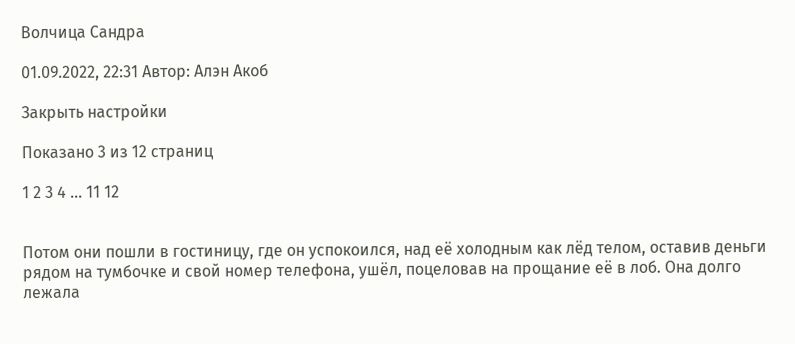Волчица Сандра

01.09.2022, 22:31 Автор: Алэн Акоб

Закрыть настройки

Показано 3 из 12 страниц

1 2 3 4 ... 11 12


Потом они пошли в гостиницу, где он успокоился, над её холодным как лёд телом, оставив деньги рядом на тумбочке и свой номер телефона, ушёл, поцеловав на прощание её в лоб. Она долго лежала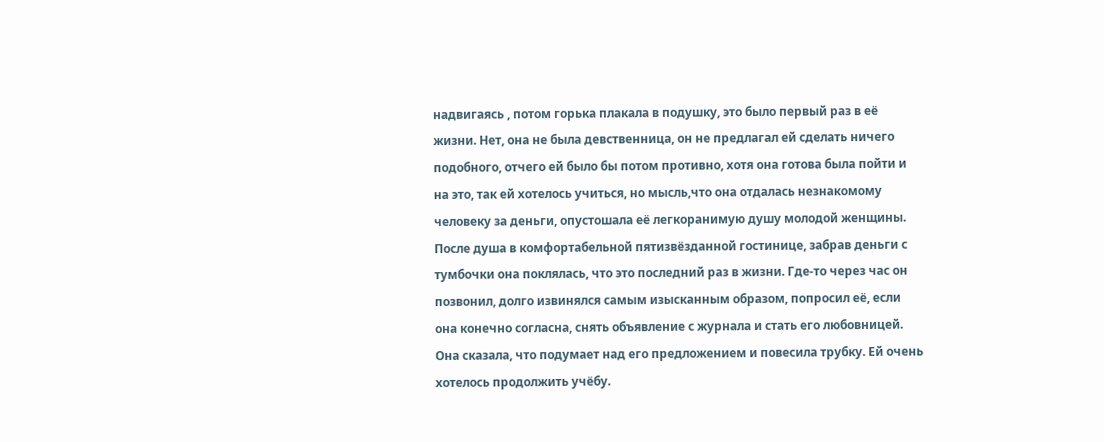надвигаясь , потом горька плакала в подушку, это было первый раз в её жизни. Нет, она не была девственница, он не предлагал ей сделать ничего подобного, отчего ей было бы потом противно, хотя она готова была пойти и на это, так ей хотелось учиться, но мысль,что она отдалась незнакомому человеку за деньги, опустошала её легкоранимую душу молодой женщины. После душа в комфортабельной пятизвёзданной гостинице, забрав деньги с тумбочки она поклялась, что это последний раз в жизни. Где-то через час он позвонил, долго извинялся самым изысканным образом, попросил её, если она конечно согласна, снять объявление с журнала и стать его любовницей. Она сказала, что подумает над его предложением и повесила трубку. Ей очень хотелось продолжить учёбу.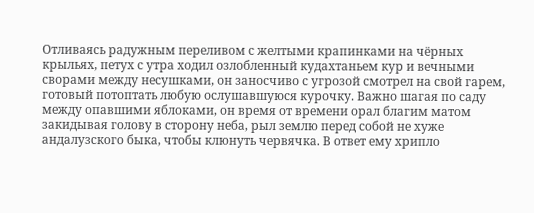Отливаясь радужным переливом с желтыми крапинками на чёрных крыльях, петух с утра ходил озлобленный кудахтаньем кур и вечными сворами между несушками, он заносчиво с угрозой смотрел на свой гарем, готовый потоптать любую ослушавшуюся курочку. Важно шагая по саду между опавшими яблоками, он время от времени орал благим матом закидывая голову в сторону неба, рыл землю перед собой не хуже андалузского быка, чтобы клюнуть червячка. В ответ ему хрипло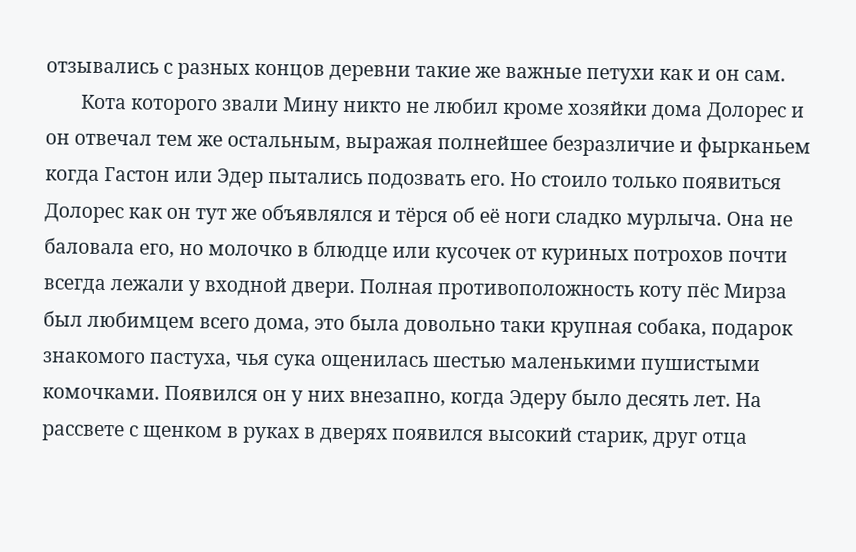отзывались с разных концов деревни такие же важные петухи как и он сам.
       Кота которого звали Мину никто не любил кроме хозяйки дома Долорес и он отвечал тем же остальным, выражая полнейшее безразличие и фырканьем когда Гастон или Эдер пытались подозвать его. Но стоило только появиться Долорес как он тут же объявлялся и тёрся об её ноги сладко мурлыча. Она не баловала его, но молочко в блюдце или кусочек от куриных потрохов почти всегда лежали у входной двери. Полная противоположность коту пёс Мирза был любимцем всего дома, это была довольно таки крупная собака, подарок знакомого пастуха, чья сука ощенилась шестью маленькими пушистыми комочками. Появился он у них внезапно, когда Эдеру было десять лет. На рассвете с щенком в руках в дверях появился высокий старик, друг отца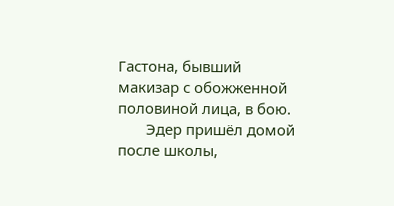Гастона, бывший макизар с обожженной половиной лица, в бою.
       Эдер пришёл домой после школы,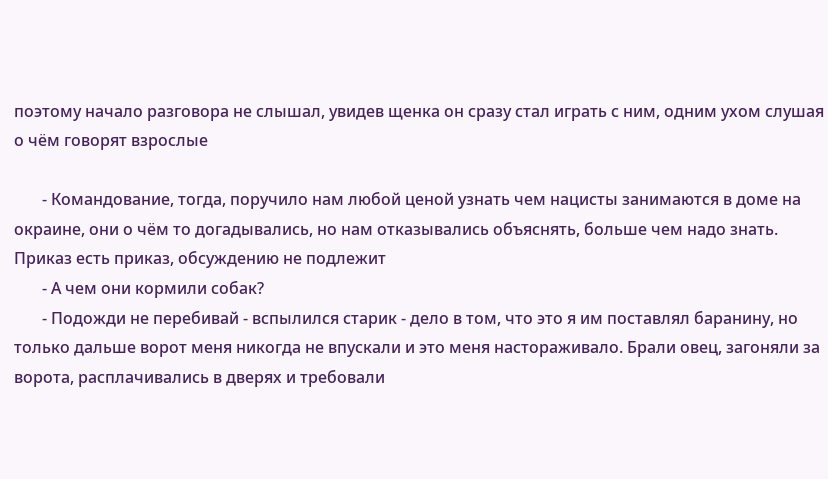поэтому начало разговора не слышал, увидев щенка он сразу стал играть с ним, одним ухом слушая о чём говорят взрослые

       - Командование, тогда, поручило нам любой ценой узнать чем нацисты занимаются в доме на окраине, они о чём то догадывались, но нам отказывались объяснять, больше чем надо знать. Приказ есть приказ, обсуждению не подлежит
       - А чем они кормили собак?
       - Подожди не перебивай - вспылился старик - дело в том, что это я им поставлял баранину, но только дальше ворот меня никогда не впускали и это меня настораживало. Брали овец, загоняли за ворота, расплачивались в дверях и требовали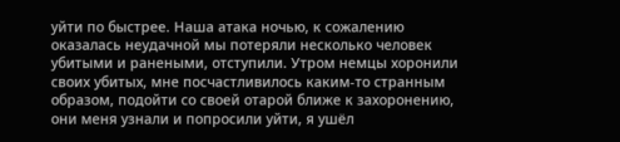уйти по быстрее. Наша атака ночью, к сожалению оказалась неудачной мы потеряли несколько человек убитыми и ранеными, отступили. Утром немцы хоронили своих убитых, мне посчастливилось каким-то странным образом, подойти со своей отарой ближе к захоронению, они меня узнали и попросили уйти, я ушёл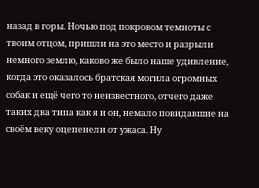назад в горы. Ночью под покровом темноты с твоим отцом, пришли на это место и разрыли немного землю, каково же было наше удивление, когда это оказалось братская могила огромных собак и ещё чего то неизвестного, отчего даже таких два типа как я и он, немало повидавшие на своём веку оцепенели от ужаса. Ну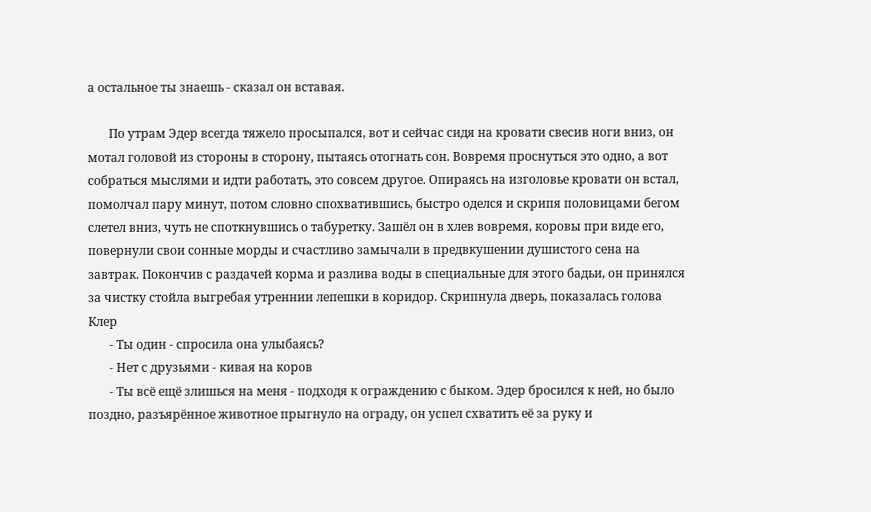а остальное ты знаешь - сказал он вставая.

       По утрам Эдер всегда тяжело просыпался, вот и сейчас сидя на кровати свесив ноги вниз, он мотал головой из стороны в сторону, пытаясь отогнать сон. Вовремя проснуться это одно, а вот собраться мыслями и идти работать, это совсем другое. Опираясь на изголовье кровати он встал, помолчал пару минут, потом словно спохватившись, быстро оделся и скрипя половицами бегом слетел вниз, чуть не споткнувшись о табуретку. Зашёл он в хлев вовремя, коровы при виде его, повернули свои сонные морды и счастливо замычали в предвкушении душистого сена на завтрак. Покончив с раздачей корма и разлива воды в специальные для этого бадьи, он принялся за чистку стойла выгребая утреннии лепешки в коридор. Скрипнула дверь, показалась голова Клер
       - Ты один - спросила она улыбаясь?
       - Нет с друзьями - кивая на коров
       - Ты всё ещё злишься на меня - подходя к ограждению с быком. Эдер бросился к ней, но было поздно, разъярённое животное прыгнуло на ограду, он успел схватить её за руку и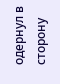одернул в сторону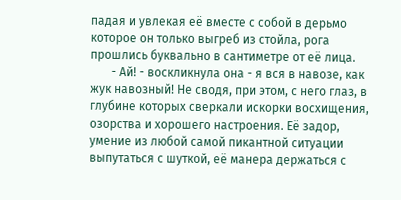падая и увлекая её вместе с собой в дерьмо которое он только выгреб из стойла, рога прошлись буквально в сантиметре от её лица.
       - Ай! - воскликнула она - я вся в навозе, как жук навозный! Не сводя, при этом, с него глаз, в глубине которых сверкали искорки восхищения, озорства и хорошего настроения. Её задор, умение из любой самой пикантной ситуации выпутаться с шуткой, её манера держаться с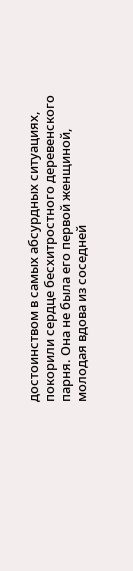достоинством в самых абсурдных ситуациях, покорили сердце бесхитростного деревенского парня. Она не была его первой женщиной, молодая вдова из соседней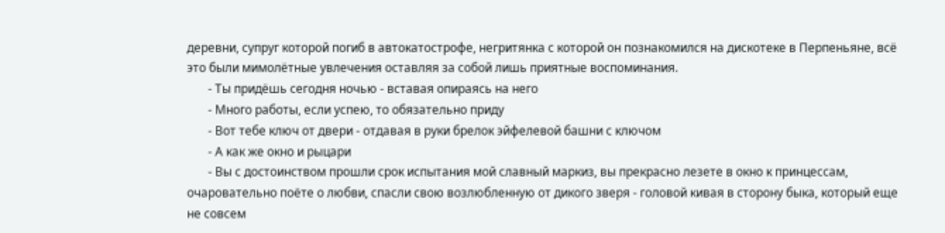деревни, супруг которой погиб в автокатострофе, негритянка с которой он познакомился на дискотеке в Перпеньяне, всё это были мимолётные увлечения оставляя за собой лишь приятные воспоминания.
       - Ты придёшь сегодня ночью - вставая опираясь на него
       - Много работы, если успею, то обязательно приду
       - Вот тебе ключ от двери - отдавая в руки брелок эйфелевой башни с ключом
       - А как же окно и рыцари
       - Вы с достоинством прошли срок испытания мой славный маркиз, вы прекрасно лезете в окно к принцессам, очаровательно поёте о любви, спасли свою возлюбленную от дикого зверя - головой кивая в сторону быка, который еще не совсем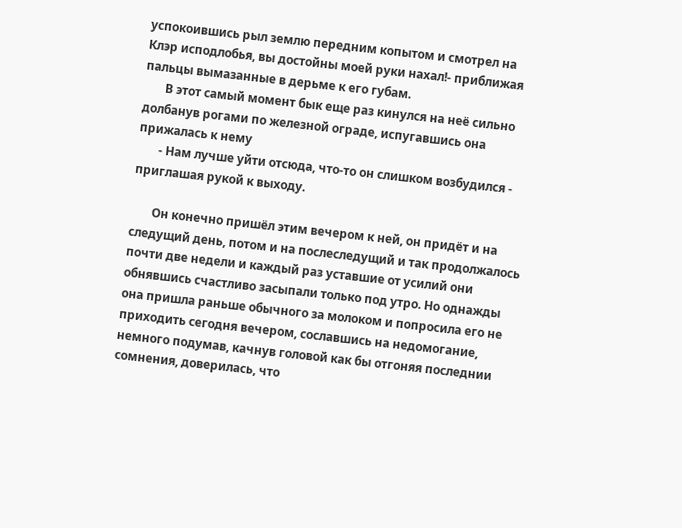успокоившись рыл землю передним копытом и смотрел на Клэр исподлобья, вы достойны моей руки нахал!- приближая пальцы вымазанные в дерьме к его губам.
       В этот самый момент бык еще раз кинулся на неё сильно долбанув рогами по железной ограде, испугавшись она прижалась к нему
       - Нам лучше уйти отсюда, что-то он слишком возбудился - приглашая рукой к выходу.

       Он конечно пришёл этим вечером к ней, он придёт и на следущий день, потом и на послеследущий и так продолжалось почти две недели и каждый раз уставшие от усилий они обнявшись счастливо засыпали только под утро. Но однажды она пришла раньше обычного за молоком и попросила его не приходить сегодня вечером, сославшись на недомогание, немного подумав, качнув головой как бы отгоняя последнии сомнения, доверилась, что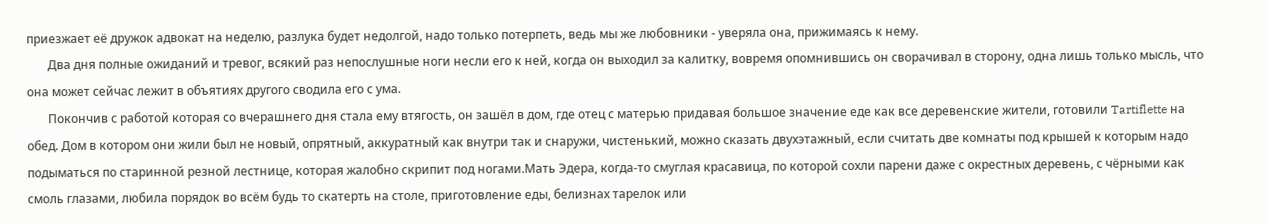приезжает её дружок адвокат на неделю, разлука будет недолгой, надо только потерпеть, ведь мы же любовники - уверяла она, прижимаясь к нему.
       Два дня полные ожиданий и тревог, всякий раз непослушные ноги несли его к ней, когда он выходил за калитку, вовремя опомнившись он сворачивал в сторону, одна лишь только мысль, что она может сейчас лежит в объятиях другого сводила его с ума.
       Покончив с работой которая со вчерашнего дня стала ему втягость, он зашёл в дом, где отец с матерью придавая большое значение еде как все деревенские жители, готовили Tartiflette на обед. Дом в котором они жили был не новый, опрятный, аккуратный как внутри так и снаружи, чистенький, можно сказать двухэтажный, если считать две комнаты под крышей к которым надо подыматься по старинной резной лестнице, которая жалобно скрипит под ногами.Мать Эдера, когда-то смуглая красавица, по которой сохли парени даже с окрестных деревень, с чёрными как смоль глазами, любила порядок во всём будь то скатерть на столе, приготовление еды, белизнах тарелок или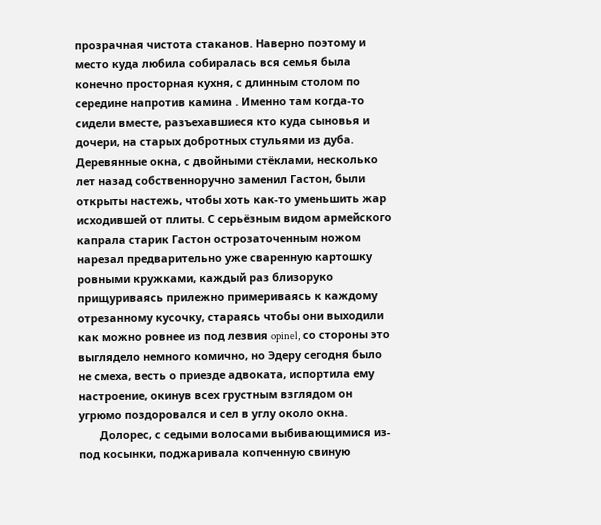прозрачная чистота стаканов. Наверно поэтому и место куда любила собиралась вся семья была конечно просторная кухня, с длинным столом по середине напротив камина . Именно там когда-то сидели вместе, разъехавшиеся кто куда сыновья и дочери, на старых добротных стульями из дуба. Деревянные окна, с двойными стёклами, несколько лет назад собственноручно заменил Гастон, были открыты настежь, чтобы хоть как-то уменьшить жар исходившей от плиты. С серьёзным видом армейского капрала старик Гастон острозаточенным ножом нарезал предварительно уже сваренную картошку ровными кружками, каждый раз близоруко прищуриваясь прилежно примериваясь к каждому отрезанному кусочку, стараясь чтобы они выходили как можно ровнее из под лезвия opinel, со стороны это выглядело немного комично, но Эдеру сегодня было не смеха, весть о приезде адвоката, испортила ему настроение, окинув всех грустным взглядом он угрюмо поздоровался и сел в углу около окна.
       Долорес, с седыми волосами выбивающимися из-под косынки, поджаривала копченную свиную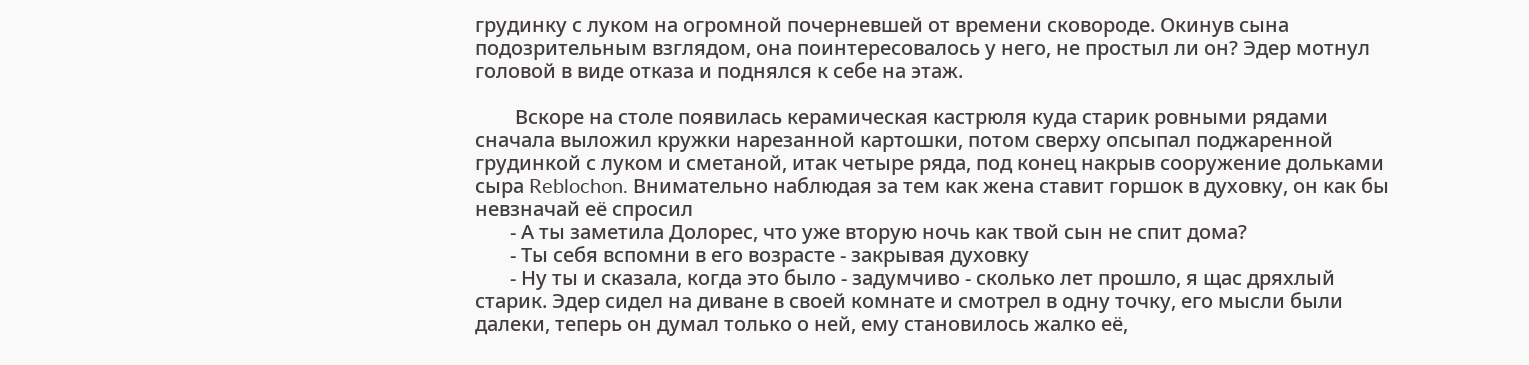грудинку с луком на огромной почерневшей от времени сковороде. Окинув сына подозрительным взглядом, она поинтересовалось у него, не простыл ли он? Эдер мотнул головой в виде отказа и поднялся к себе на этаж.

        Вскоре на столе появилась керамическая кастрюля куда старик ровными рядами сначала выложил кружки нарезанной картошки, потом сверху опсыпал поджаренной грудинкой с луком и сметаной, итак четыре ряда, под конец накрыв сооружение дольками сыра Reblochon. Внимательно наблюдая за тем как жена ставит горшок в духовку, он как бы невзначай её спросил
       - А ты заметила Долорес, что уже вторую ночь как твой сын не спит дома?
       - Ты себя вспомни в его возрасте - закрывая духовку
       - Ну ты и сказала, когда это было - задумчиво - сколько лет прошло, я щас дряхлый старик. Эдер сидел на диване в своей комнате и смотрел в одну точку, его мысли были далеки, теперь он думал только о ней, ему становилось жалко её,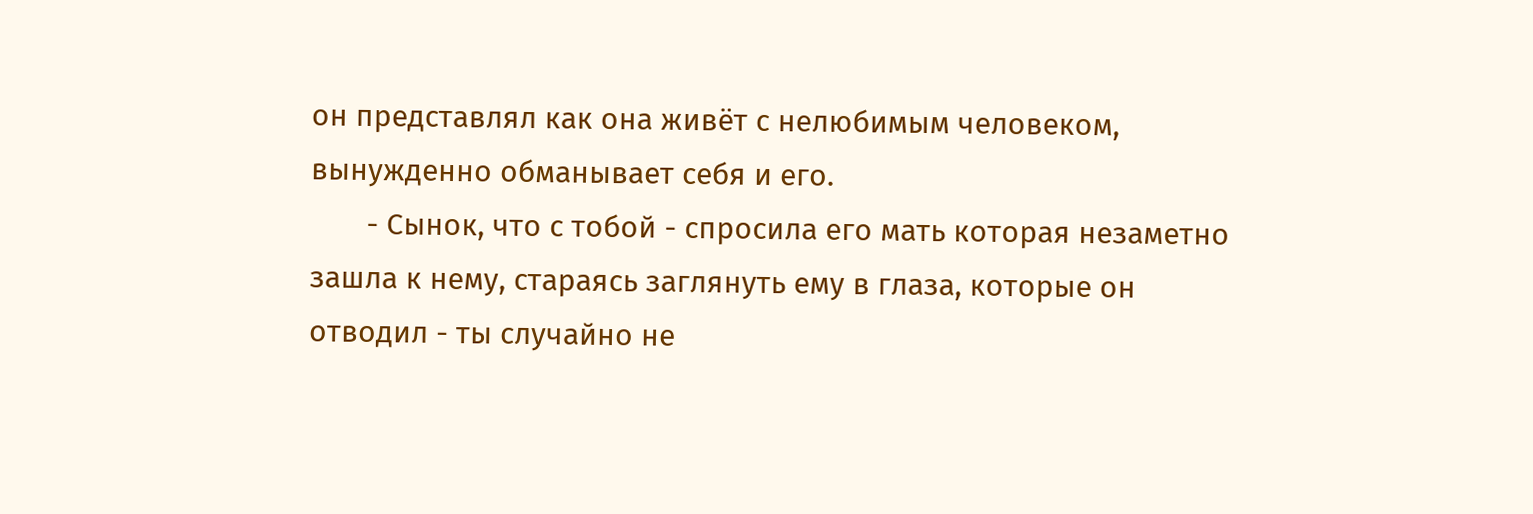он представлял как она живёт с нелюбимым человеком, вынужденно обманывает себя и его.
       - Сынок, что с тобой - спросила его мать которая незаметно зашла к нему, стараясь заглянуть ему в глаза, которые он отводил - ты случайно не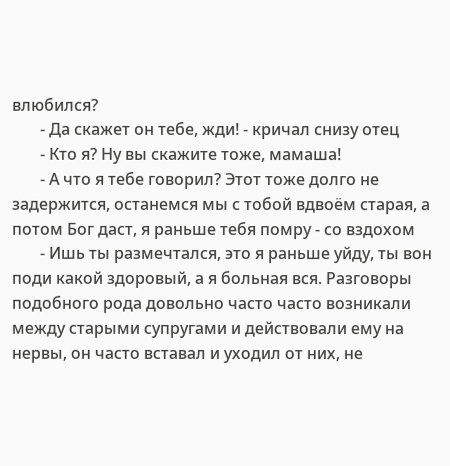влюбился?
       - Да скажет он тебе, жди! - кричал снизу отец
       - Кто я? Ну вы скажите тоже, мамаша!
       - А что я тебе говорил? Этот тоже долго не задержится, останемся мы с тобой вдвоём старая, а потом Бог даст, я раньше тебя помру - со вздохом
       - Ишь ты размечтался, это я раньше уйду, ты вон поди какой здоровый, а я больная вся. Разговоры подобного рода довольно часто часто возникали между старыми супругами и действовали ему на нервы, он часто вставал и уходил от них, не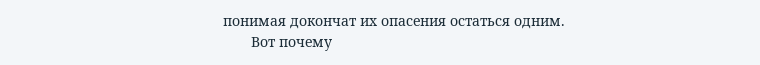понимая докончат их опасения остаться одним.
       Вот почему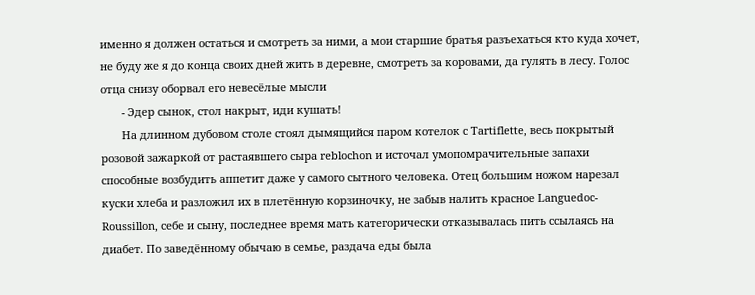именно я должен остаться и смотреть за ними, а мои старшие братья разъехаться кто куда хочет, не буду же я до конца своих дней жить в деревне, смотреть за коровами, да гулять в лесу. Голос отца снизу оборвал его невесёлые мысли
       - Эдер сынок, стол накрыт, иди кушать!
       На длинном дубовом столе стоял дымящийся паром котелок с Tartiflette, весь покрытый розовой зажаркой от растаявшего сыра reblochon и источал умопомрачительные запахи способные возбудить аппетит даже у самого сытного человека. Отец большим ножом нарезал куски хлеба и разложил их в плетённую корзиночку, не забыв налить красное Languedoc- Roussillon, себе и сыну, последнее время мать категорически отказывалась пить ссылаясь на диабет. По заведённому обычаю в семье, раздача еды была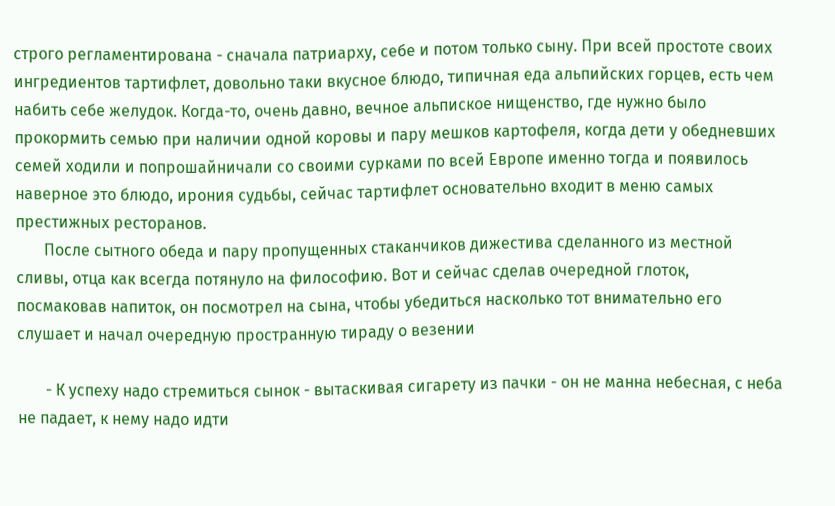строго регламентирована - сначала патриарху, себе и потом только сыну. При всей простоте своих ингредиентов тартифлет, довольно таки вкусное блюдо, типичная еда альпийских горцев, есть чем набить себе желудок. Когда-то, очень давно, вечное альпиское нищенство, где нужно было прокормить семью при наличии одной коровы и пару мешков картофеля, когда дети у обедневших семей ходили и попрошайничали со своими сурками по всей Европе именно тогда и появилось наверное это блюдо, ирония судьбы, сейчас тартифлет основательно входит в меню самых престижных ресторанов.
       После сытного обеда и пару пропущенных стаканчиков дижестива сделанного из местной сливы, отца как всегда потянуло на философию. Вот и сейчас сделав очередной глоток, посмаковав напиток, он посмотрел на сына, чтобы убедиться насколько тот внимательно его слушает и начал очередную пространную тираду о везении

       - К успеху надо стремиться сынок - вытаскивая сигарету из пачки - он не манна небесная, с неба не падает, к нему надо идти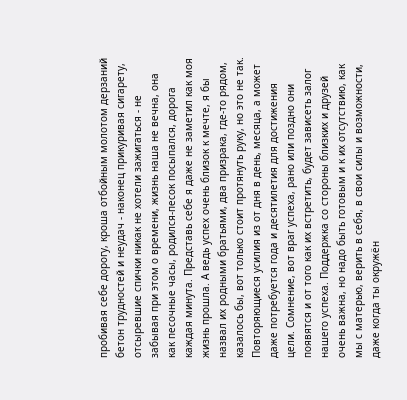пробивая себе дорогу, кроша отбойным молотом дерзаний бетон трудностей и неудач - наконец прикуривая сигарету, отсыревшие спички никак не хотели зажигаться - не забывая при этом о времени, жизнь наша не вечна, она как песочные часы, родился-песок посыпался, дорога каждая минута. Представь себе я даже не заметил как моя жизнь прошла. А ведь успех очень близок к мечте, я бы назвал их родными братьями, два призрака, где-то рядом, казалось бы, вот только стоит протянуть руку, но это не так. Повторяющиеся усилия из от дня в день, месяца, а может даже потребуется года и десятилетия для достижения цели. Сомнение, вот враг успеха, рано или поздно они появятся и от того как их встретить, будет зависеть залог нашего успеха. Поддержка со стороны близких и друзей очень важна, но надо быть готовым и к их отсутствию, как мы с матерью, верить в себя, в свои силы и возможности, даже когда ты окружён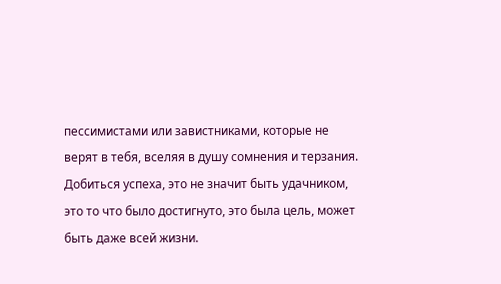пессимистами или завистниками, которые не верят в тебя, вселяя в душу сомнения и терзания. Добиться успеха, это не значит быть удачником, это то что было достигнуто, это была цель, может быть даже всей жизни.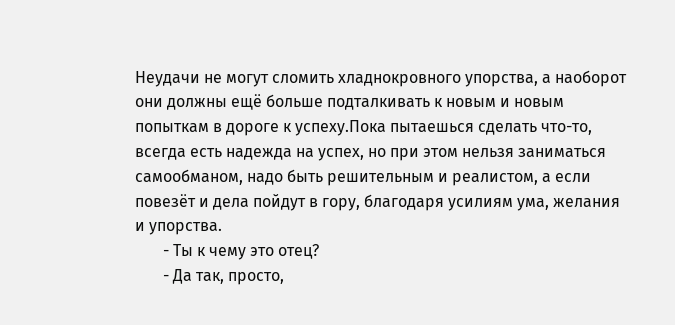Неудачи не могут сломить хладнокровного упорства, а наоборот они должны ещё больше подталкивать к новым и новым попыткам в дороге к успеху.Пока пытаешься сделать что-то, всегда есть надежда на успех, но при этом нельзя заниматься самообманом, надо быть решительным и реалистом, а если повезёт и дела пойдут в гору, благодаря усилиям ума, желания и упорства.
       - Ты к чему это отец?
       - Да так, просто,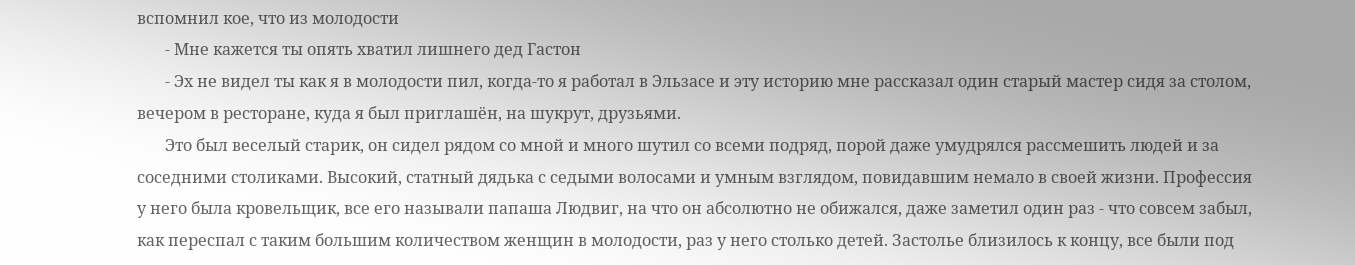вспомнил кое, что из молодости
       - Мне кажется ты опять хватил лишнего дед Гастон
       - Эх не видел ты как я в молодости пил, когда-то я работал в Эльзасе и эту историю мне рассказал один старый мастер сидя за столом, вечером в ресторане, куда я был приглашён, на шукрут, друзьями.
       Это был веселый старик, он сидел рядом со мной и много шутил со всеми подряд, порой даже умудрялся рассмешить людей и за соседними столиками. Высокий, статный дядька с седыми волосами и умным взглядом, повидавшим немало в своей жизни. Профессия у него была кровельщик, все его называли папаша Людвиг, на что он абсолютно не обижался, даже заметил один раз - что совсем забыл, как переспал с таким большим количеством женщин в молодости, раз у него столько детей. Застолье близилось к концу, все были под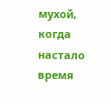мухой, когда настало время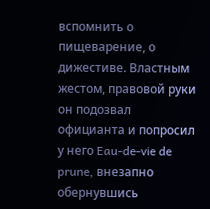вспомнить о пищеварение, о дижестиве. Властным жестом, правовой руки он подозвал официанта и попросил у него Eau-de-vie de prune, внезапно обернувшись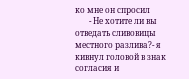ко мне он спросил
       - Не хотите ли вы отведать сливовицы местного разлива?- я кивнул головой в знак согласия и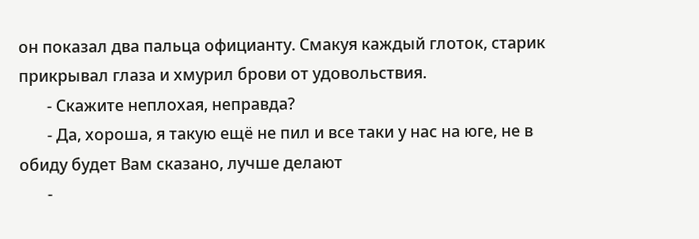он показал два пальца официанту. Смакуя каждый глоток, старик прикрывал глаза и хмурил брови от удовольствия.
       - Скажите неплохая, неправда?
       - Да, хороша, я такую ещё не пил и все таки у нас на юге, не в обиду будет Вам сказано, лучше делают
       -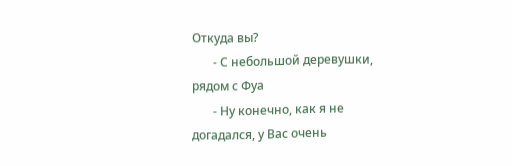Откуда вы?
       - С небольшой деревушки, рядом с Фуа
       - Ну конечно, как я не догадался, у Вас очень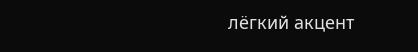лёгкий акцент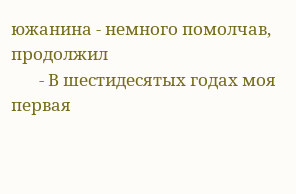южанина - немного помолчав, продолжил
       - В шестидесятых годах моя первая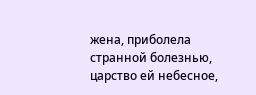жена, приболела странной болезнью, царство ей небесное,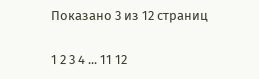Показано 3 из 12 страниц

1 2 3 4 ... 11 12